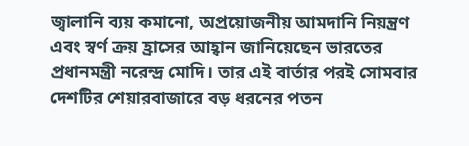জ্বালানি ব্যয় কমানো, অপ্রয়োজনীয় আমদানি নিয়ন্ত্রণ এবং স্বর্ণ ক্রয় হ্রাসের আহ্বান জানিয়েছেন ভারতের প্রধানমন্ত্রী নরেন্দ্র মোদি। তার এই বার্তার পরই সোমবার দেশটির শেয়ারবাজারে বড় ধরনের পতন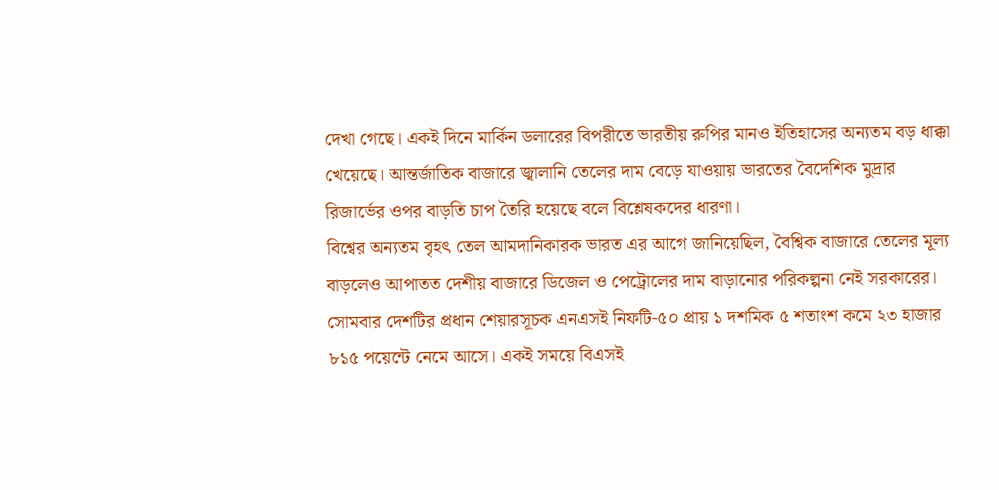দেখা গেছে। একই দিনে মার্কিন ডলারের বিপরীতে ভারতীয় রুপির মানও ইতিহাসের অন্যতম বড় ধাক্কা খেয়েছে। আন্তর্জাতিক বাজারে জ্বালানি তেলের দাম বেড়ে যাওয়ায় ভারতের বৈদেশিক মুদ্রার রিজার্ভের ওপর বাড়তি চাপ তৈরি হয়েছে বলে বিশ্লেষকদের ধারণা।
বিশ্বের অন্যতম বৃহৎ তেল আমদানিকারক ভারত এর আগে জানিয়েছিল, বৈশ্বিক বাজারে তেলের মূল্য বাড়লেও আপাতত দেশীয় বাজারে ডিজেল ও পেট্রোলের দাম বাড়ানোর পরিকল্পনা নেই সরকারের।
সোমবার দেশটির প্রধান শেয়ারসূচক এনএসই নিফটি-৫০ প্রায় ১ দশমিক ৫ শতাংশ কমে ২৩ হাজার ৮১৫ পয়েন্টে নেমে আসে। একই সময়ে বিএসই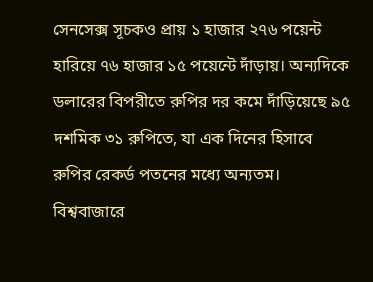সেনসেক্স সূচকও প্রায় ১ হাজার ২৭৬ পয়েন্ট হারিয়ে ৭৬ হাজার ১৫ পয়েন্টে দাঁড়ায়। অন্যদিকে ডলারের বিপরীতে রুপির দর কমে দাঁড়িয়েছে ৯৫ দশমিক ৩১ রুপিতে, যা এক দিনের হিসাবে রুপির রেকর্ড পতনের মধ্যে অন্যতম।
বিশ্ববাজারে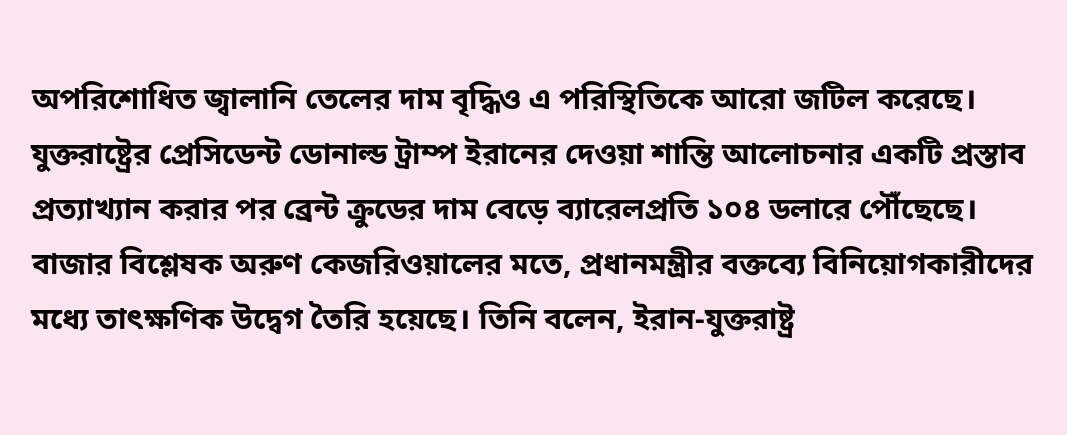অপরিশোধিত জ্বালানি তেলের দাম বৃদ্ধিও এ পরিস্থিতিকে আরো জটিল করেছে। যুক্তরাষ্ট্রের প্রেসিডেন্ট ডোনাল্ড ট্রাম্প ইরানের দেওয়া শান্তি আলোচনার একটি প্রস্তাব প্রত্যাখ্যান করার পর ব্রেন্ট ক্রুডের দাম বেড়ে ব্যারেলপ্রতি ১০৪ ডলারে পৌঁছেছে।
বাজার বিশ্লেষক অরুণ কেজরিওয়ালের মতে, প্রধানমন্ত্রীর বক্তব্যে বিনিয়োগকারীদের মধ্যে তাৎক্ষণিক উদ্বেগ তৈরি হয়েছে। তিনি বলেন, ইরান-যুক্তরাষ্ট্র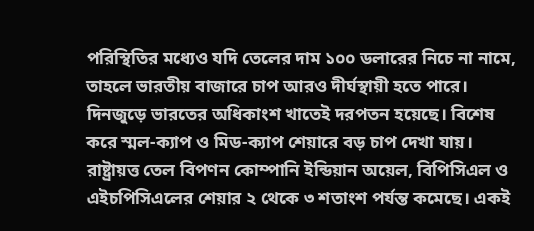পরিস্থিতির মধ্যেও যদি তেলের দাম ১০০ ডলারের নিচে না নামে, তাহলে ভারতীয় বাজারে চাপ আরও দীর্ঘস্থায়ী হতে পারে।
দিনজুড়ে ভারতের অধিকাংশ খাতেই দরপতন হয়েছে। বিশেষ করে স্মল-ক্যাপ ও মিড-ক্যাপ শেয়ারে বড় চাপ দেখা যায়। রাষ্ট্রায়ত্ত তেল বিপণন কোম্পানি ইন্ডিয়ান অয়েল, বিপিসিএল ও এইচপিসিএলের শেয়ার ২ থেকে ৩ শতাংশ পর্যন্ত কমেছে। একই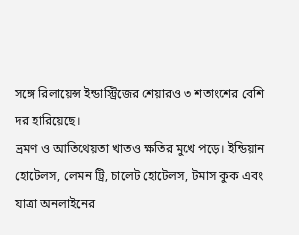সঙ্গে রিলায়েন্স ইন্ডাস্ট্রিজের শেয়ারও ৩ শতাংশের বেশি দর হারিয়েছে।
ভ্রমণ ও আতিথেয়তা খাতও ক্ষতির মুখে পড়ে। ইন্ডিয়ান হোটেলস, লেমন ট্রি, চালেট হোটেলস, টমাস কুক এবং যাত্রা অনলাইনের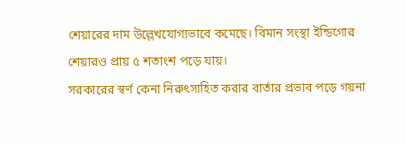শেয়ারের দাম উল্লেখযোগ্যভাবে কমেছে। বিমান সংস্থা ইন্ডিগোর শেয়ারও প্রায় ৫ শতাংশ পড়ে যায়।
সরকারের স্বর্ণ কেনা নিরুৎসাহিত করার বার্তার প্রভাব পড়ে গয়না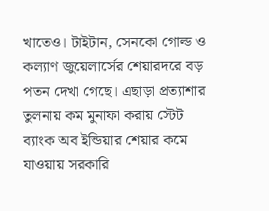খাতেও। টাইটান, সেনকো গোল্ড ও কল্যাণ জুয়েলার্সের শেয়ারদরে বড় পতন দেখা গেছে। এছাড়া প্রত্যাশার তুলনায় কম মুনাফা করায় স্টেট ব্যাংক অব ইন্ডিয়ার শেয়ার কমে যাওয়ায় সরকারি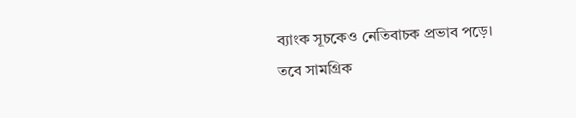ব্যাংক সূচকেও নেতিবাচক প্রভাব পড়ে।
তবে সামগ্রিক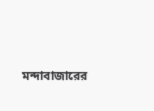মন্দাবাজারের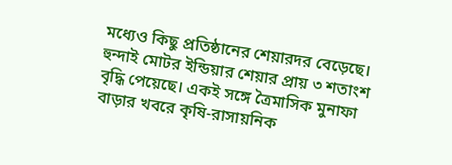মধ্যেও কিছু প্রতিষ্ঠানের শেয়ারদর বেড়েছে। হুন্দাই মোটর ইন্ডিয়ার শেয়ার প্রায় ৩ শতাংশ বৃদ্ধি পেয়েছে। একই সঙ্গে ত্রৈমাসিক মুনাফা বাড়ার খবরে কৃষি-রাসায়নিক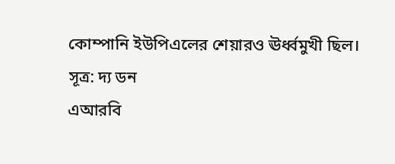কোম্পানি ইউপিএলের শেয়ারও ঊর্ধ্বমুখী ছিল।
সূত্র: দ্য ডন
এআরবি